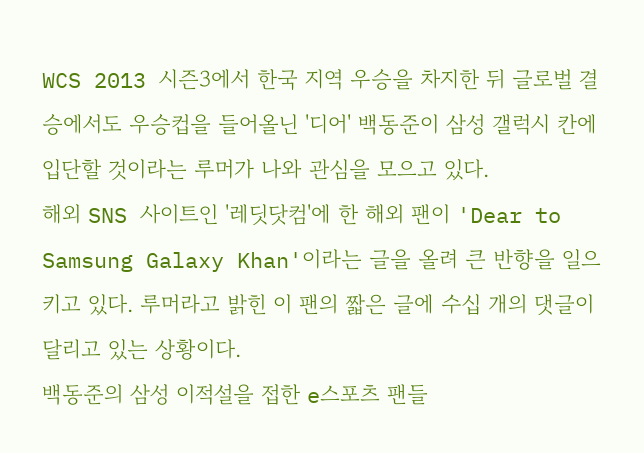WCS 2013 시즌3에서 한국 지역 우승을 차지한 뒤 글로벌 결승에서도 우승컵을 들어올닌 '디어' 백동준이 삼성 갤럭시 칸에 입단할 것이라는 루머가 나와 관심을 모으고 있다.
해외 SNS 사이트인 '레딧닷컴'에 한 해외 팬이 'Dear to Samsung Galaxy Khan'이라는 글을 올려 큰 반향을 일으키고 있다. 루머라고 밝힌 이 팬의 짧은 글에 수십 개의 댓글이 달리고 있는 상황이다.
백동준의 삼성 이적설을 접한 e스포츠 팬들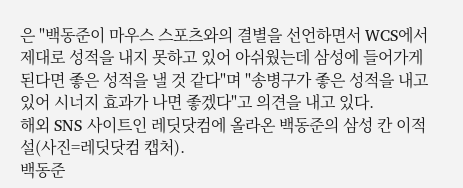은 "백동준이 마우스 스포츠와의 결별을 선언하면서 WCS에서 제대로 성적을 내지 못하고 있어 아쉬웠는데 삼성에 들어가게 된다면 좋은 성적을 낼 것 같다"며 "송병구가 좋은 성적을 내고 있어 시너지 효과가 나면 좋겠다"고 의견을 내고 있다.
해외 SNS 사이트인 레딧닷컴에 올라온 백동준의 삼성 칸 이적설(사진=레딧닷컴 캡처).
백동준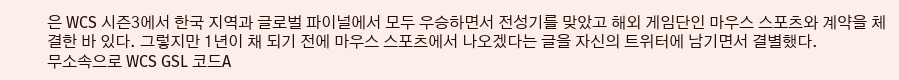은 WCS 시즌3에서 한국 지역과 글로벌 파이널에서 모두 우승하면서 전성기를 맞았고 해외 게임단인 마우스 스포츠와 계약을 체결한 바 있다. 그렇지만 1년이 채 되기 전에 마우스 스포츠에서 나오겠다는 글을 자신의 트위터에 남기면서 결별했다.
무소속으로 WCS GSL 코드A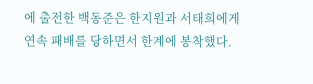에 출전한 백동준은 한지원과 서태희에게 연속 패배를 당하면서 한계에 봉착했다.